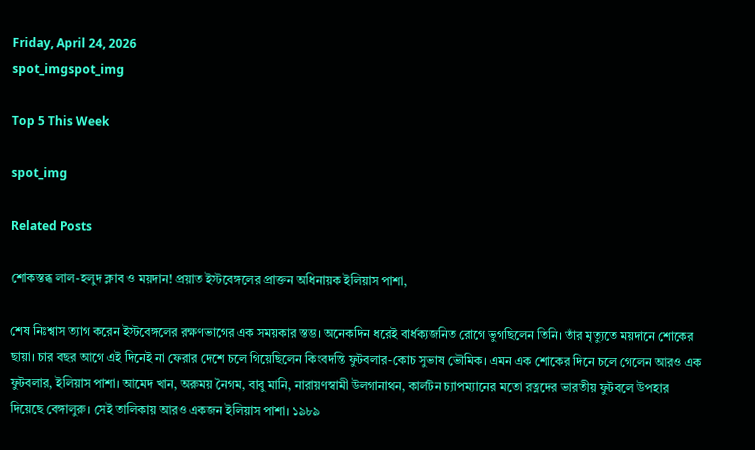Friday, April 24, 2026
spot_imgspot_img

Top 5 This Week

spot_img

Related Posts

শোকস্তব্ধ লাল-হলুদ ক্লাব ও ময়দান! প্রয়াত ইস্টবেঙ্গলের প্রাক্তন অধিনায়ক ইলিয়াস পাশা,

শেষ নিঃশ্বাস ত্যাগ করেন ইস্টবেঙ্গলের রক্ষণভাগের এক সময়কার স্তম্ভ। অনেকদিন ধরেই বার্ধক্যজনিত রোগে ভুগছিলেন তিনি। তাঁর মৃত্যুতে ময়দানে শোকের ছায়া। চার বছর আগে এই দিনেই না ফেরার দেশে চলে গিয়েছিলেন কিংবদন্তি ফুটবলার-কোচ সুভাষ ভৌমিক। এমন এক শোকের দিনে চলে গেলেন আরও এক ফুটবলার, ইলিয়াস পাশা। আমেদ খান, অরুময় নৈগম, বাবু মানি, নারায়ণস্বামী উলগানাথন, কার্লটন চ‍্যাপম‍্যানের মতো রত্নদের ভারতীয় ফুটবলে উপহার দিয়েছে বেঙ্গালুরু। সেই তালিকায় আরও একজন ইলিয়াস পাশা। ১৯৮৯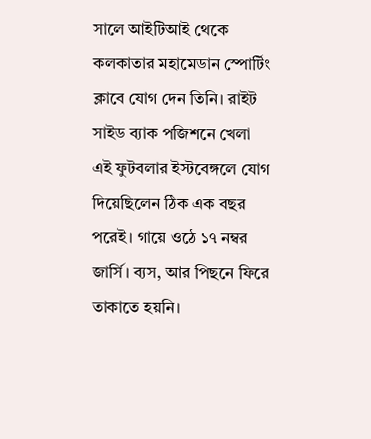সালে আইটিআই থেকে কলকাতার মহামেডান স্পোর্টিং ক্লাবে যোগ দেন তিনি। রাইট সাইড ব‍্যাক পজিশনে খেলা এই ফুটবলার ইস্টবেঙ্গলে যোগ দিয়েছিলেন ঠিক এক বছর পরেই। গায়ে ওঠে ১৭ নম্বর জার্সি। ব্যস, আর পিছনে ফিরে তাকাতে হয়নি।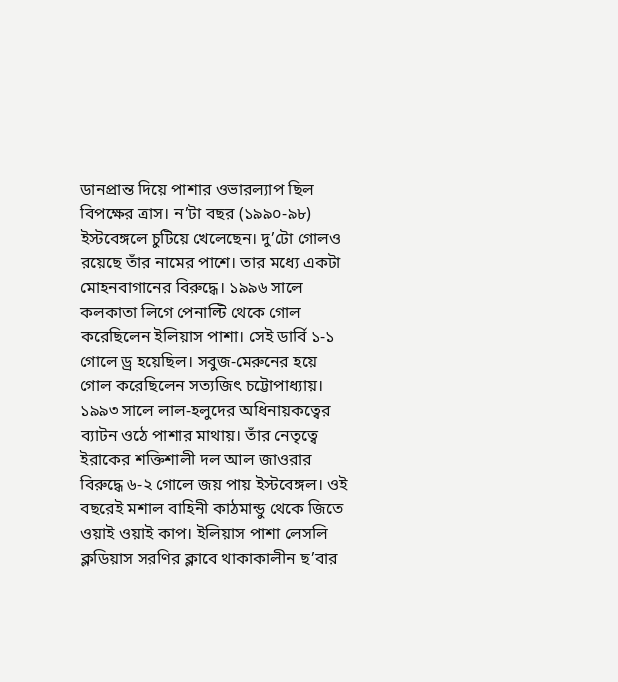ডানপ্রান্ত দিয়ে পাশার ওভারল‍্যাপ ছিল বিপক্ষের ত্রাস। ন’টা বছর (১৯৯০-৯৮) ইস্টবেঙ্গলে চুটিয়ে খেলেছেন। দু’টো গোলও রয়েছে তাঁর নামের পাশে। তার মধ্যে একটা মোহনবাগানের বিরুদ্ধে। ১৯৯৬ সালে কলকাতা লিগে পেনাল্টি থেকে গোল করেছিলেন ইলিয়াস পাশা। সেই ডার্বি ১-১ গোলে ড্র হয়েছিল। সবুজ-মেরুনের হয়ে গোল করেছিলেন সত‍্যজিৎ চট্টোপাধ্যায়। ১৯৯৩ সালে লাল-হলুদের অধিনায়কত্বের ব্যাটন ওঠে পাশার মাথায়। তাঁর নেতৃত্বে ইরাকের শক্তিশালী দল আল জাওরার বিরুদ্ধে ৬-২ গোলে জয় পায় ইস্টবেঙ্গল। ওই বছরেই মশাল বাহিনী কাঠমান্ডু থেকে জিতে ওয়াই ওয়াই কাপ। ইলিয়াস পাশা লেসলি ক্লডিয়াস সরণির ক্লাবে থাকাকালীন ছ’বার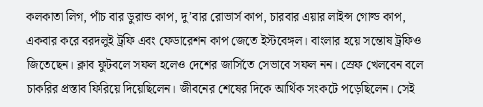কলকাতা লিগ, পাঁচ বার ডুরান্ড কাপ, দু’বার রোভার্স কাপ, চারবার এয়ার লাইন্স গোল্ড কাপ, একবার করে বরদলুই ট্রফি এবং ফেডারেশন কাপ জেতে ইস্টবেঙ্গল। বাংলার হয়ে সন্তোষ ট্রফিও জিতেছেন। ক্লাব ফুটবলে সফল হলেও দেশের জার্সিতে সেভাবে সফল নন। স্রেফ খেলবেন বলে চাকরির প্রস্তাব ফিরিয়ে দিয়েছিলেন। জীবনের শেষের দিকে আর্থিক সংকটে পড়েছিলেন। সেই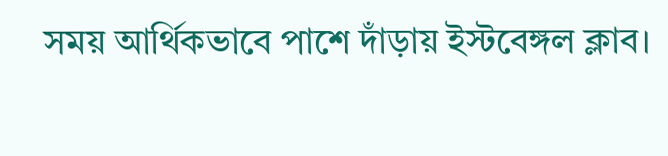সময় আর্থিকভাবে পাশে দাঁড়ায় ইস্টবেঙ্গল ক্লাব।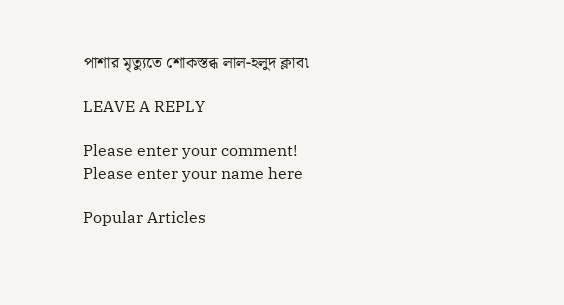পাশার মৃত্যুতে শোকস্তব্ধ লাল-হলুদ ক্লাব৷

LEAVE A REPLY

Please enter your comment!
Please enter your name here

Popular Articles